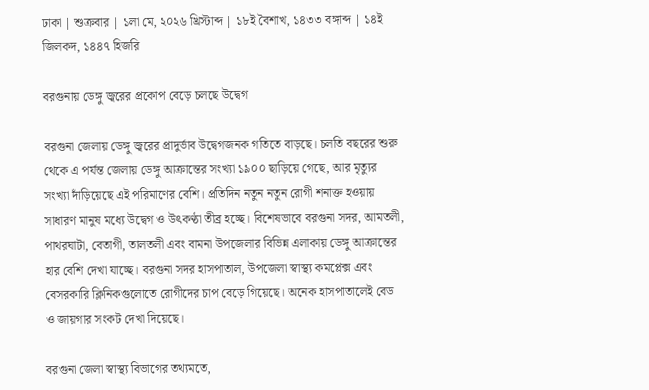ঢাকা | শুক্রবার | ১লা মে, ২০২৬ খ্রিস্টাব্দ | ১৮ই বৈশাখ, ১৪৩৩ বঙ্গাব্দ | ১৪ই জিলকদ, ১৪৪৭ হিজরি

বরগুনায় ডেঙ্গু জ্বরের প্রকোপ বেড়ে চলছে উদ্বেগ

বরগুনা জেলায় ডেঙ্গু জ্বরের প্রাদুর্ভাব উদ্বেগজনক গতিতে বাড়ছে। চলতি বছরের শুরু থেকে এ পর্যন্ত জেলায় ডেঙ্গু আক্রান্তের সংখ্যা ১৯০০ ছাড়িয়ে গেছে, আর মৃত্যুর সংখ্যা দাঁড়িয়েছে এই পরিমাণের বেশি। প্রতিদিন নতুন নতুন রোগী শনাক্ত হওয়ায় সাধারণ মানুষ মধ্যে উদ্বেগ ও উৎকণ্ঠা তীব্র হচ্ছে। বিশেষভাবে বরগুনা সদর, আমতলী, পাথরঘাটা, বেতাগী, তালতলী এবং বামনা উপজেলার বিভিন্ন এলাকায় ডেঙ্গু আক্রান্তের হার বেশি দেখা যাচ্ছে। বরগুনা সদর হাসপাতাল, উপজেলা স্বাস্থ্য কমপ্লেক্স এবং বেসরকারি ক্লিনিকগুলোতে রোগীদের চাপ বেড়ে গিয়েছে। অনেক হাসপাতালেই বেড ও জায়গার সংকট দেখা দিয়েছে।

বরগুনা জেলা স্বাস্থ্য বিভাগের তথ্যমতে,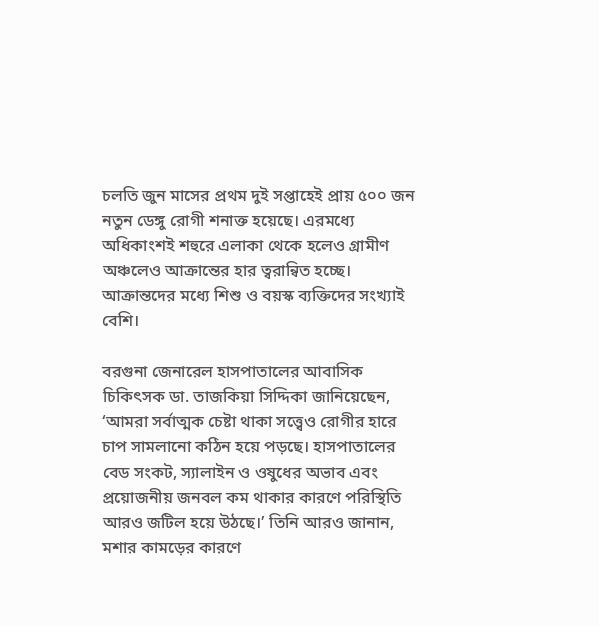চলতি জুন মাসের প্রথম দুই সপ্তাহেই প্রায় ৫০০ জন নতুন ডেঙ্গু রোগী শনাক্ত হয়েছে। এরমধ্যে অধিকাংশই শহুরে এলাকা থেকে হলেও গ্রামীণ অঞ্চলেও আক্রান্তের হার ত্বরান্বিত হচ্ছে। আক্রান্তদের মধ্যে শিশু ও বয়স্ক ব্যক্তিদের সংখ্যাই বেশি।

বরগুনা জেনারেল হাসপাতালের আবাসিক চিকিৎসক ডা. তাজকিয়া সিদ্দিকা জানিয়েছেন, ‘আমরা সর্বাত্মক চেষ্টা থাকা সত্ত্বেও রোগীর হারে চাপ সামলানো কঠিন হয়ে পড়ছে। হাসপাতালের বেড সংকট, স্যালাইন ও ওষুধের অভাব এবং প্রয়োজনীয় জনবল কম থাকার কারণে পরিস্থিতি আরও জটিল হয়ে উঠছে।’ তিনি আরও জানান, মশার কামড়ের কারণে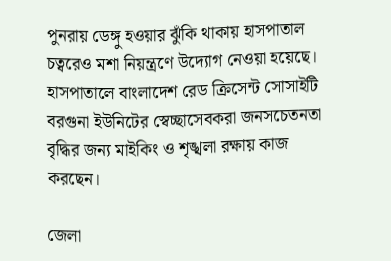পুনরায় ডেঙ্গু হওয়ার ঝুঁকি থাকায় হাসপাতাল চত্বরেও মশা নিয়ন্ত্রণে উদ্যোগ নেওয়া হয়েছে। হাসপাতালে বাংলাদেশ রেড ক্রিসেন্ট সোসাইটি বরগুনা ইউনিটের স্বেচ্ছাসেবকরা জনসচেতনতা বৃদ্ধির জন্য মাইকিং ও শৃঙ্খলা রক্ষায় কাজ করছেন।

জেলা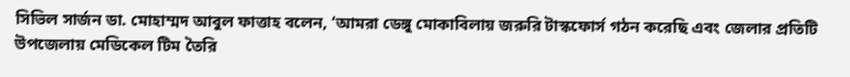সিভিল সার্জন ডা. মোহাম্মদ আবুল ফাত্তাহ বলেন, ‘আমরা ডেঙ্গু মোকাবিলায় জরুরি টাস্কফোর্স গঠন করেছি এবং জেলার প্রতিটি উপজেলায় মেডিকেল টিম তৈরি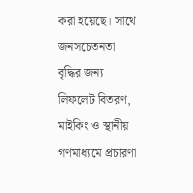করা হয়েছে। সাথে জনসচেতনতা বৃদ্ধির জন্য লিফলেট বিতরণ, মাইকিং ও স্থানীয় গণমাধ্যমে প্রচারণা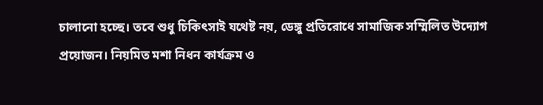চালানো হচ্ছে। তবে শুধু চিকিৎসাই যথেষ্ট নয়, ডেঙ্গু প্রতিরোধে সামাজিক সম্মিলিত উদ্যোগ প্রয়োজন। নিয়মিত মশা নিধন কার্যক্রম ও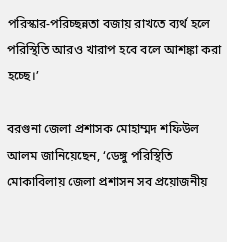পরিস্কার-পরিচ্ছন্নতা বজায় রাখতে ব্যর্থ হলে পরিস্থিতি আরও খারাপ হবে বলে আশঙ্কা করা হচ্ছে।’

বরগুনা জেলা প্রশাসক মোহাম্মদ শফিউল আলম জানিয়েছেন, ‘ডেঙ্গু পরিস্থিতি মোকাবিলায় জেলা প্রশাসন সব প্রয়োজনীয়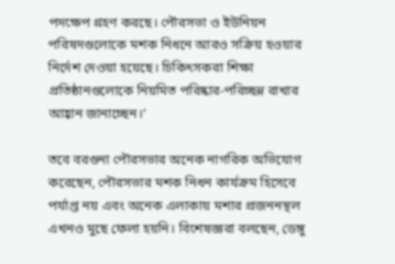পদক্ষেপ গ্রহণ করছে। পৌরসভা ও ইউনিয়ন পরিষদগুলোকে মশক নিধনে আরও সক্রিয় হওয়ার নির্দেশ দেওয়া হয়েছে। চিকিৎসকরা শিক্ষা প্রতিষ্ঠানগুলোকে নিয়মিত পরিষ্কার-পরিচ্ছন্ন রাখার আহ্বান জানাচ্ছেন।’

তবে বরগুনা পৌরসভার অনেক নাগরিক অভিযোগ করেছেন, পৌরসভার মশক নিধন কার্যক্রম হিসেবে পর্যাপ্ত নয় এবং অনেক এলাকায় মশার প্রজননস্থল এখনও মুছে ফেলা হয়নি। বিশেষজ্ঞরা বলছেন, ডেঙ্গু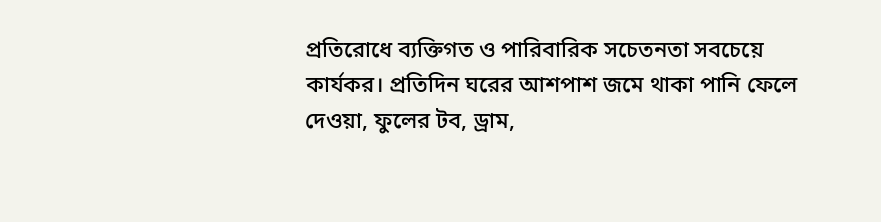প্রতিরোধে ব্যক্তিগত ও পারিবারিক সচেতনতা সবচেয়ে কার্যকর। প্রতিদিন ঘরের আশপাশ জমে থাকা পানি ফেলে দেওয়া, ফুলের টব, ড্রাম,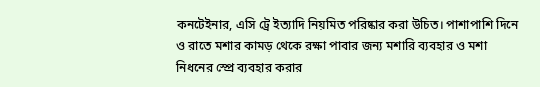কনটেইনার, এসি ট্রে ইত্যাদি নিয়মিত পরিষ্কার করা উচিত। পাশাপাশি দিনে ও রাতে মশার কামড় থেকে রক্ষা পাবার জন্য মশারি ব্যবহার ও মশা নিধনের স্প্রে ব্যবহার করার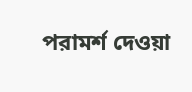পরামর্শ দেওয়া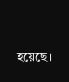হয়েছে।